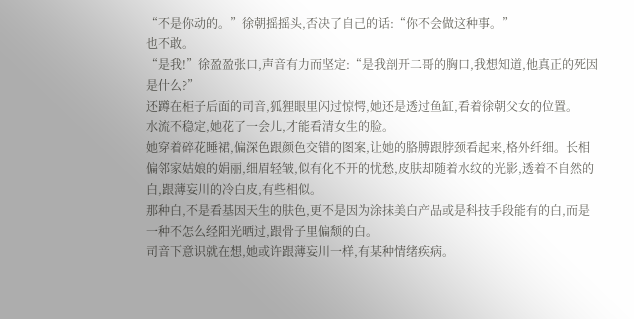“不是你动的。”徐朝摇摇头,否决了自己的话:“你不会做这种事。”
也不敢。
“是我!”徐盈盈张口,声音有力而坚定:“是我剖开二哥的胸口,我想知道,他真正的死因是什么?”
还蹲在柜子后面的司音,狐狸眼里闪过惊愕,她还是透过鱼缸,看着徐朝父女的位置。
水流不稳定,她花了一会儿,才能看清女生的脸。
她穿着碎花睡裙,偏深色跟颜色交错的图案,让她的胳膊跟脖颈看起来,格外纤细。长相偏邻家姑娘的娟丽,细眉轻皱,似有化不开的忧愁,皮肤却随着水纹的光影,透着不自然的白,跟薄妄川的冷白皮,有些相似。
那种白,不是看基因天生的肤色,更不是因为涂抹美白产品或是科技手段能有的白,而是一种不怎么经阳光晒过,跟骨子里偏颓的白。
司音下意识就在想,她或许跟薄妄川一样,有某种情绪疾病。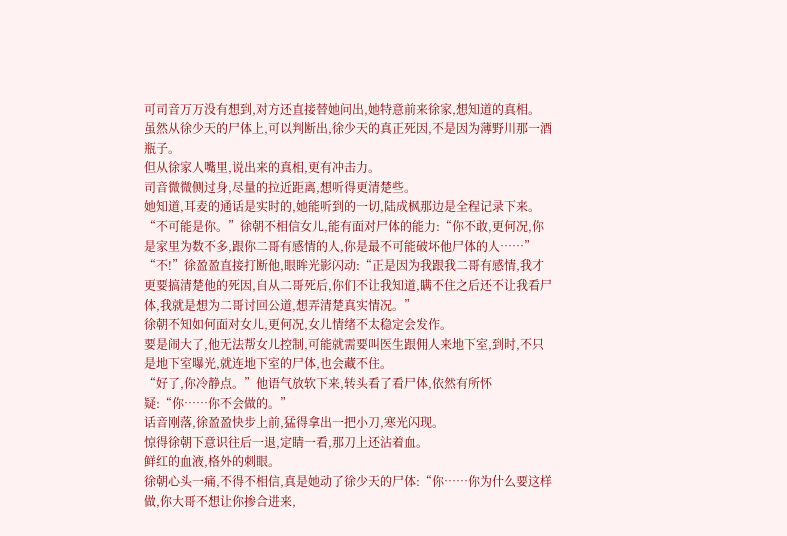可司音万万没有想到,对方还直接替她问出,她特意前来徐家,想知道的真相。
虽然从徐少天的尸体上,可以判断出,徐少天的真正死因,不是因为薄野川那一酒瓶子。
但从徐家人嘴里,说出来的真相,更有冲击力。
司音微微侧过身,尽量的拉近距离,想听得更清楚些。
她知道,耳麦的通话是实时的,她能听到的一切,陆成枫那边是全程记录下来。
“不可能是你。”徐朝不相信女儿,能有面对尸体的能力:“你不敢,更何况,你是家里为数不多,跟你二哥有感情的人,你是最不可能破坏他尸体的人……”
“不!”徐盈盈直接打断他,眼眸光影闪动:“正是因为我跟我二哥有感情,我才更要搞清楚他的死因,自从二哥死后,你们不让我知道,瞒不住之后还不让我看尸体,我就是想为二哥讨回公道,想弄清楚真实情况。”
徐朝不知如何面对女儿,更何况,女儿情绪不太稳定会发作。
要是闹大了,他无法帮女儿控制,可能就需要叫医生跟佣人来地下室,到时,不只是地下室曝光,就连地下室的尸体,也会藏不住。
“好了,你冷静点。”他语气放软下来,转头看了看尸体,依然有所怀疑:“你……你不会做的。”
话音刚落,徐盈盈快步上前,猛得拿出一把小刀,寒光闪现。
惊得徐朝下意识往后一退,定睛一看,那刀上还沾着血。
鲜红的血液,格外的刺眼。
徐朝心头一痛,不得不相信,真是她动了徐少天的尸体:“你……你为什么要这样做,你大哥不想让你掺合进来,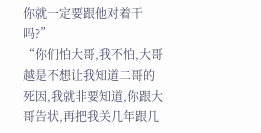你就一定要跟他对着干吗?”
“你们怕大哥,我不怕,大哥越是不想让我知道二哥的死因,我就非要知道,你跟大哥告状,再把我关几年跟几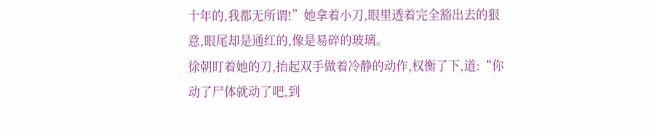十年的,我都无所谓!”她拿着小刀,眼里透着完全豁出去的狠意,眼尾却是通红的,像是易碎的玻璃。
徐朝盯着她的刀,抬起双手做着冷静的动作,权衡了下,道:“你动了尸体就动了吧,到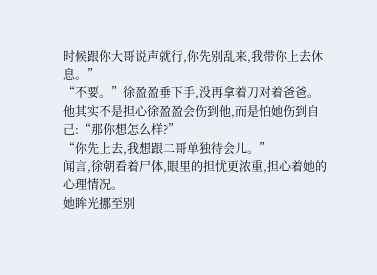时候跟你大哥说声就行,你先别乱来,我带你上去休息。”
“不要。”徐盈盈垂下手,没再拿着刀对着爸爸。
他其实不是担心徐盈盈会伤到他,而是怕她伤到自己:“那你想怎么样?”
“你先上去,我想跟二哥单独待会儿。”
闻言,徐朝看着尸体,眼里的担忧更浓重,担心着她的心理情况。
她眸光挪至别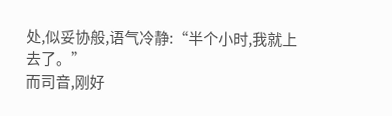处,似妥协般,语气冷静:“半个小时,我就上去了。”
而司音,刚好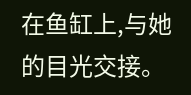在鱼缸上,与她的目光交接。